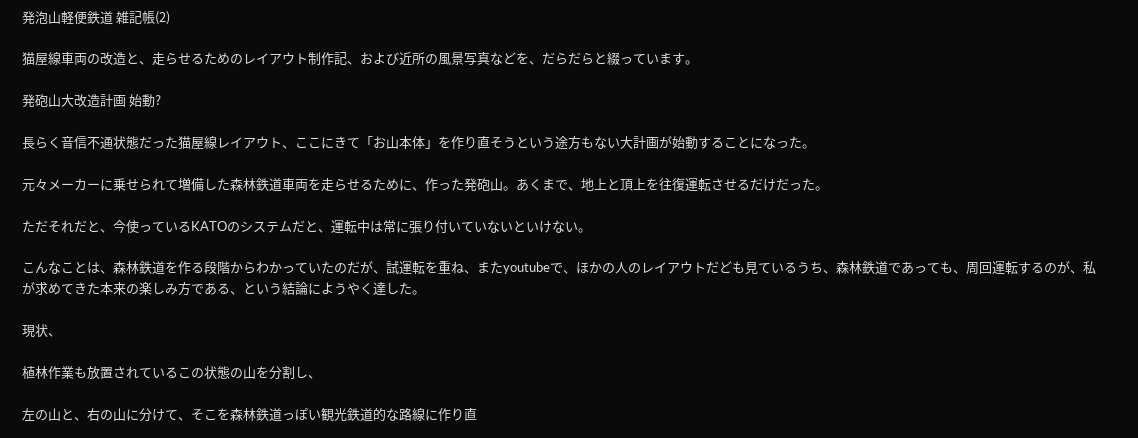発泡山軽便鉄道 雑記帳(2)

猫屋線車両の改造と、走らせるためのレイアウト制作記、および近所の風景写真などを、だらだらと綴っています。

発砲山大改造計画 始動?

長らく音信不通状態だった猫屋線レイアウト、ここにきて「お山本体」を作り直そうという途方もない大計画が始動することになった。

元々メーカーに乗せられて増備した森林鉄道車両を走らせるために、作った発砲山。あくまで、地上と頂上を往復運転させるだけだった。

ただそれだと、今使っているKATOのシステムだと、運転中は常に張り付いていないといけない。

こんなことは、森林鉄道を作る段階からわかっていたのだが、試運転を重ね、またyoutubeで、ほかの人のレイアウトだども見ているうち、森林鉄道であっても、周回運転するのが、私が求めてきた本来の楽しみ方である、という結論にようやく達した。

現状、

植林作業も放置されているこの状態の山を分割し、

左の山と、右の山に分けて、そこを森林鉄道っぽい観光鉄道的な路線に作り直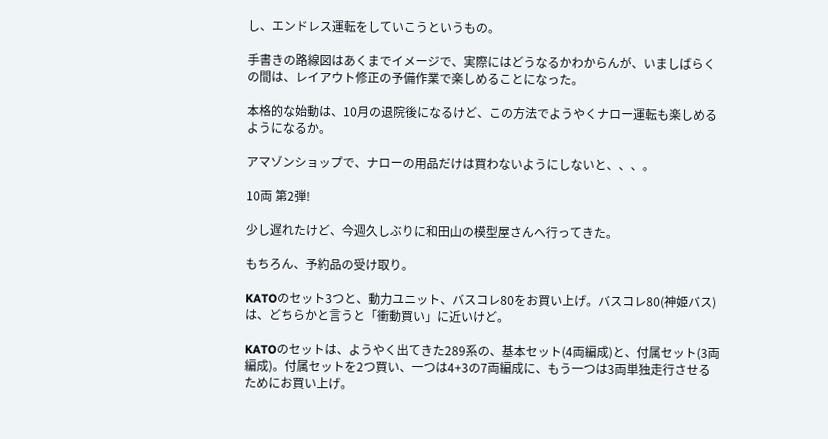し、エンドレス運転をしていこうというもの。

手書きの路線図はあくまでイメージで、実際にはどうなるかわからんが、いましばらくの間は、レイアウト修正の予備作業で楽しめることになった。

本格的な始動は、10月の退院後になるけど、この方法でようやくナロー運転も楽しめるようになるか。

アマゾンショップで、ナローの用品だけは買わないようにしないと、、、。

10両 第2弾!

少し遅れたけど、今週久しぶりに和田山の模型屋さんへ行ってきた。

もちろん、予約品の受け取り。

KATOのセット3つと、動力ユニット、バスコレ80をお買い上げ。バスコレ80(神姫バス)は、どちらかと言うと「衝動買い」に近いけど。

KATOのセットは、ようやく出てきた289系の、基本セット(4両編成)と、付属セット(3両編成)。付属セットを2つ買い、一つは4+3の7両編成に、もう一つは3両単独走行させるためにお買い上げ。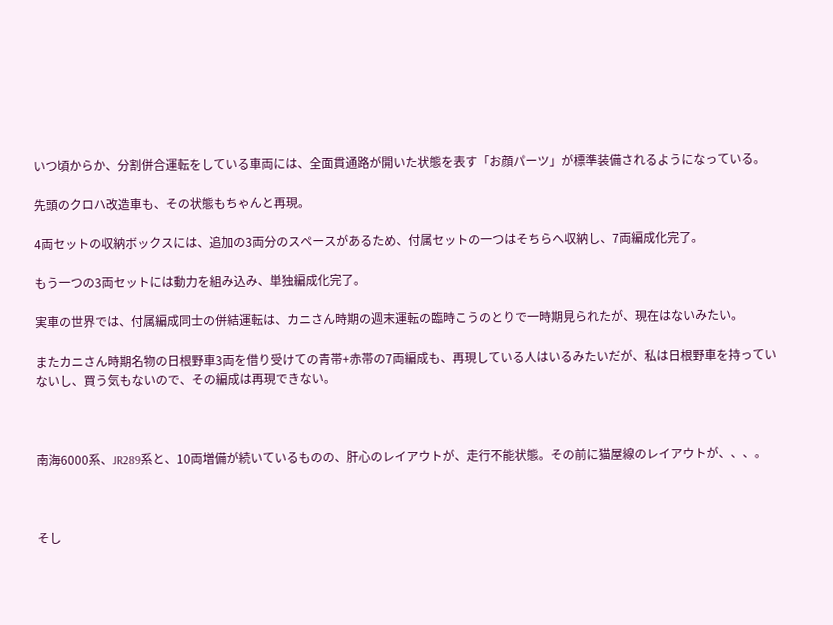いつ頃からか、分割併合運転をしている車両には、全面貫通路が開いた状態を表す「お顔パーツ」が標準装備されるようになっている。

先頭のクロハ改造車も、その状態もちゃんと再現。

4両セットの収納ボックスには、追加の3両分のスペースがあるため、付属セットの一つはそちらへ収納し、7両編成化完了。

もう一つの3両セットには動力を組み込み、単独編成化完了。

実車の世界では、付属編成同士の併結運転は、カニさん時期の週末運転の臨時こうのとりで一時期見られたが、現在はないみたい。

またカニさん時期名物の日根野車3両を借り受けての青帯+赤帯の7両編成も、再現している人はいるみたいだが、私は日根野車を持っていないし、買う気もないので、その編成は再現できない。



南海6000系、JR289系と、10両増備が続いているものの、肝心のレイアウトが、走行不能状態。その前に猫屋線のレイアウトが、、、。



そし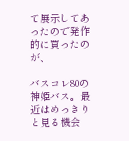て展示してあったので発作的に買ったのが、

バスコレ80の神姫バス。最近はめっきりと見る機会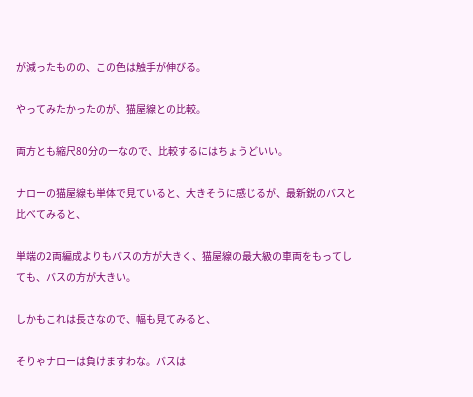が減ったものの、この色は触手が伸びる。

やってみたかったのが、猫屋線との比較。

両方とも縮尺80分の一なので、比較するにはちょうどいい。

ナローの猫屋線も単体で見ていると、大きそうに感じるが、最新鋭のバスと比べてみると、

単端の2両編成よりもバスの方が大きく、猫屋線の最大級の車両をもってしても、バスの方が大きい。

しかもこれは長さなので、幅も見てみると、

そりゃナローは負けますわな。バスは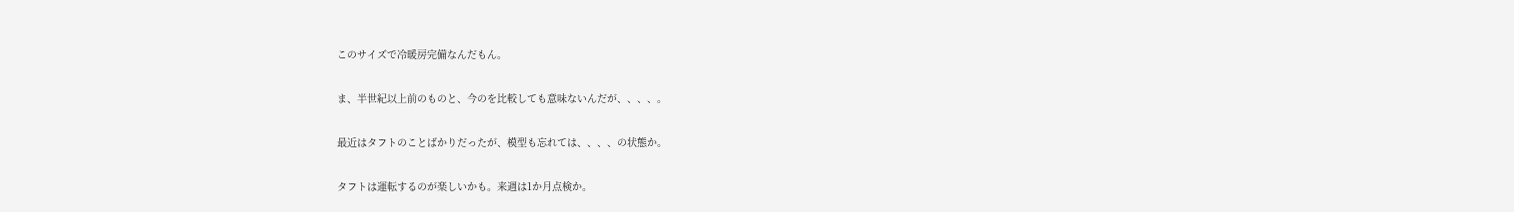このサイズで冷暖房完備なんだもん。

ま、半世紀以上前のものと、今のを比較しても意味ないんだが、、、、。

最近はタフトのことばかりだったが、模型も忘れては、、、、の状態か。

タフトは運転するのが楽しいかも。来週は1か月点検か。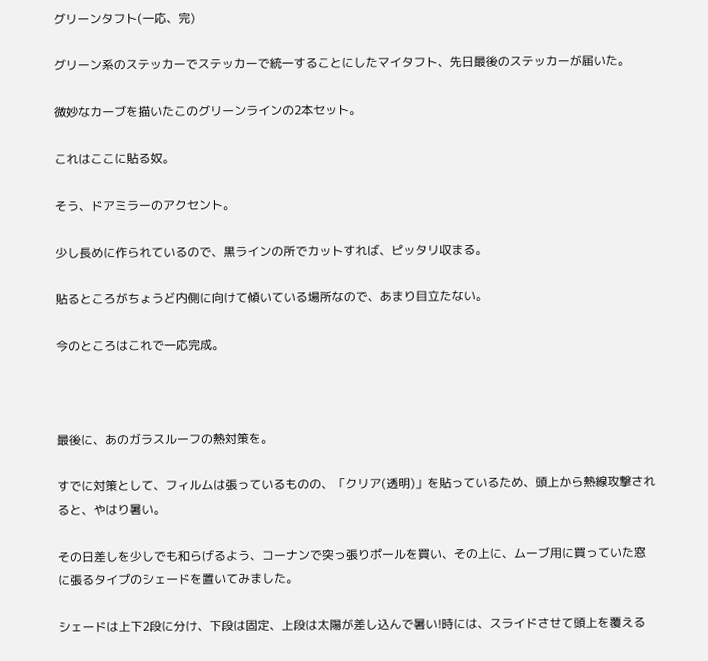グリーンタフト(一応、完)

グリーン系のステッカーでステッカーで統一することにしたマイタフト、先日最後のステッカーが届いた。

微妙なカーブを描いたこのグリーンラインの2本セット。

これはここに貼る奴。

そう、ドアミラーのアクセント。

少し長めに作られているので、黒ラインの所でカットすれば、ピッタリ収まる。

貼るところがちょうど内側に向けて傾いている場所なので、あまり目立たない。

今のところはこれで一応完成。



最後に、あのガラスルーフの熱対策を。

すでに対策として、フィルムは張っているものの、「クリア(透明)」を貼っているため、頭上から熱線攻撃されると、やはり暑い。

その日差しを少しでも和らげるよう、コーナンで突っ張りポールを買い、その上に、ムーブ用に買っていた窓に張るタイプのシェードを置いてみました。

シェードは上下2段に分け、下段は固定、上段は太陽が差し込んで暑い!時には、スライドさせて頭上を覆える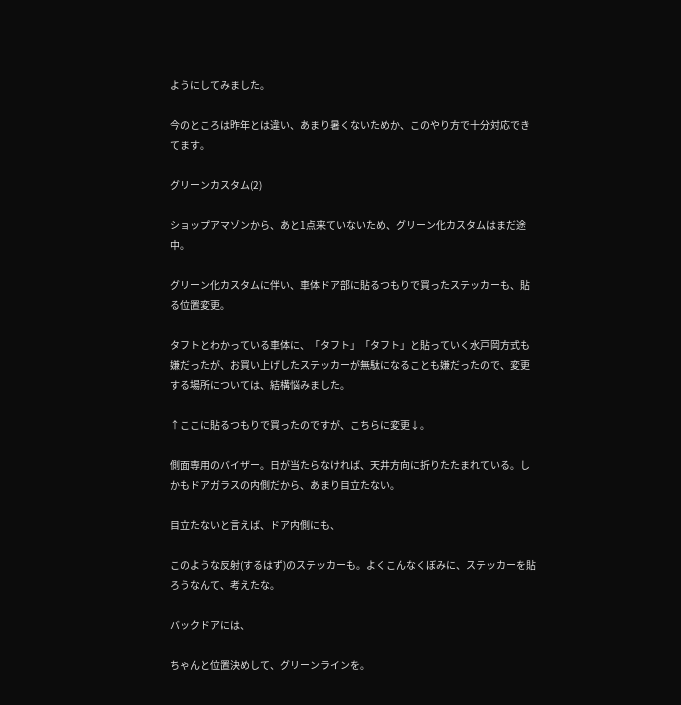ようにしてみました。

今のところは昨年とは違い、あまり暑くないためか、このやり方で十分対応できてます。

グリーンカスタム(2)

ショップアマゾンから、あと1点来ていないため、グリーン化カスタムはまだ途中。

グリーン化カスタムに伴い、車体ドア部に貼るつもりで買ったステッカーも、貼る位置変更。

タフトとわかっている車体に、「タフト」「タフト」と貼っていく水戸岡方式も嫌だったが、お買い上げしたステッカーが無駄になることも嫌だったので、変更する場所については、結構悩みました。

↑ここに貼るつもりで買ったのですが、こちらに変更↓。

側面専用のバイザー。日が当たらなければ、天井方向に折りたたまれている。しかもドアガラスの内側だから、あまり目立たない。

目立たないと言えば、ドア内側にも、

このような反射(するはず)のステッカーも。よくこんなくぼみに、ステッカーを貼ろうなんて、考えたな。

バックドアには、

ちゃんと位置決めして、グリーンラインを。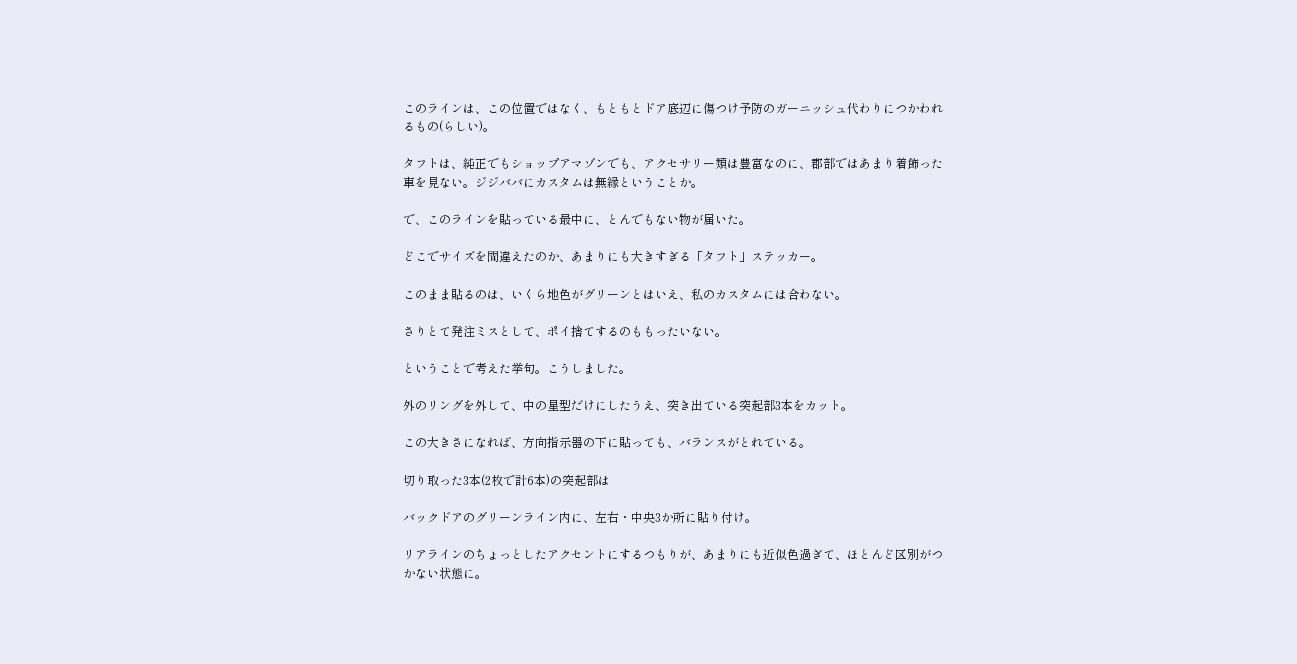このラインは、この位置ではなく、もともとドア底辺に傷つけ予防のガーニッシュ代わりにつかわれるもの(らしい)。

タフトは、純正でもショップアマゾンでも、アクセサリー類は豊富なのに、郡部ではあまり着飾った車を見ない。ジジババにカスタムは無縁ということか。

で、このラインを貼っている最中に、とんでもない物が届いた。

どこでサイズを間違えたのか、あまりにも大きすぎる「タフト」ステッカー。

このまま貼るのは、いくら地色がグリーンとはいえ、私のカスタムには合わない。

さりとて発注ミスとして、ポイ捨てするのももったいない。

ということで考えた挙句。こうしました。

外のリングを外して、中の星型だけにしたうえ、突き出ている突起部3本をカット。

この大きさになれば、方向指示器の下に貼っても、バランスがとれている。

切り取った3本(2枚で計6本)の突起部は

バックドアのグリーンライン内に、左右・中央3か所に貼り付け。

リアラインのちょっとしたアクセントにするつもりが、あまりにも近似色過ぎて、ほとんど区別がつかない状態に。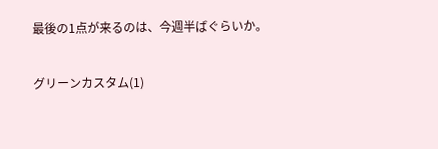最後の1点が来るのは、今週半ばぐらいか。

グリーンカスタム(1)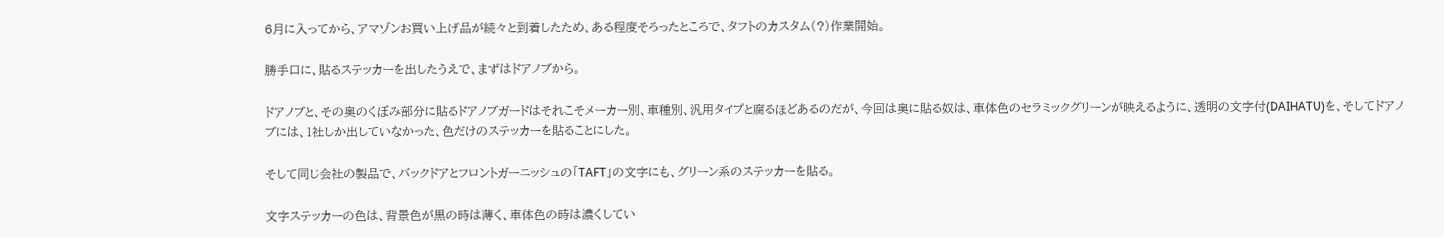6月に入ってから、アマゾンお買い上げ品が続々と到着したため、ある程度そろったところで、タフトのカスタム(?)作業開始。

勝手口に、貼るステッカーを出したうえで、まずはドアノブから。

ドアノブと、その奥のくぼみ部分に貼るドアノブガードはそれこそメーカー別、車種別、汎用タイプと腐るほどあるのだが、今回は奥に貼る奴は、車体色のセラミックグリーンが映えるように、透明の文字付(DAIHATU)を、そしてドアノブには、1社しか出していなかった、色だけのステッカーを貼ることにした。

そして同じ会社の製品で、バックドアとフロントガーニッシュの「TAFT」の文字にも、グリーン系のステッカーを貼る。

文字ステッカーの色は、背景色が黒の時は薄く、車体色の時は濃くしてい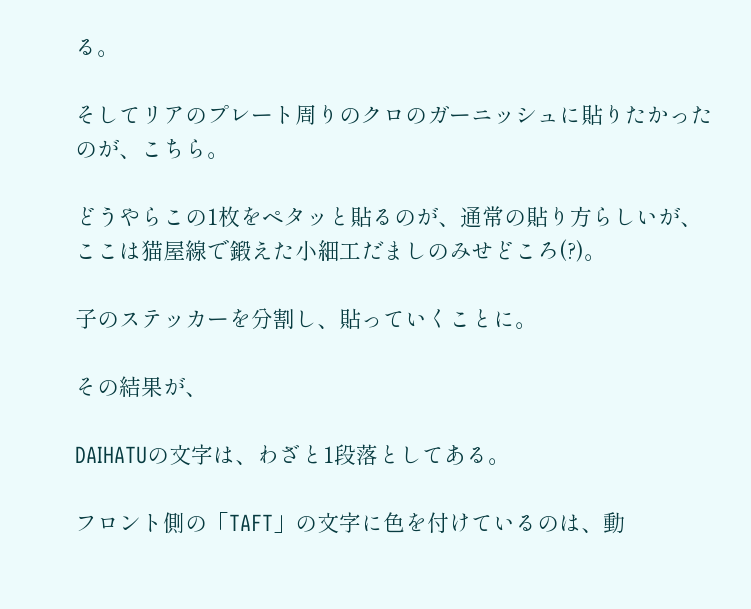る。

そしてリアのプレート周りのクロのガーニッシュに貼りたかったのが、こちら。

どうやらこの1枚をペタッと貼るのが、通常の貼り方らしいが、ここは猫屋線で鍛えた小細工だましのみせどころ(?)。

子のステッカーを分割し、貼っていくことに。

その結果が、

DAIHATUの文字は、わざと1段落としてある。

フロント側の「TAFT」の文字に色を付けているのは、動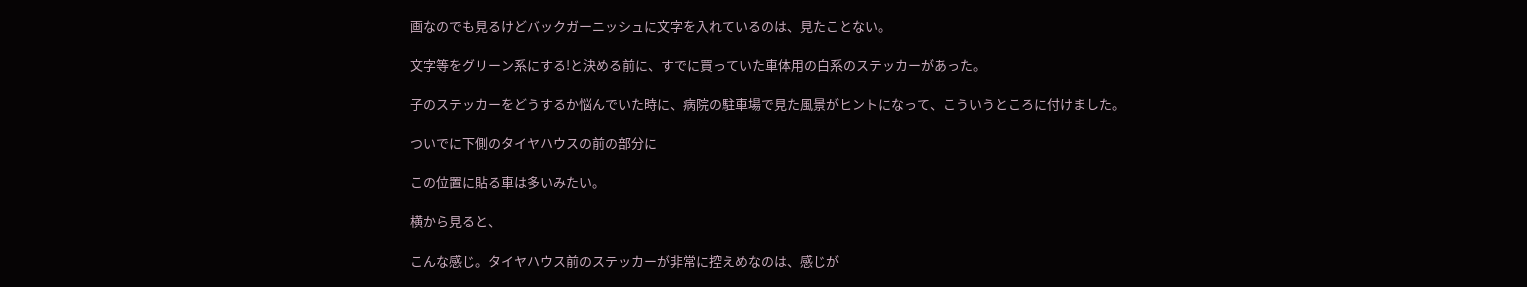画なのでも見るけどバックガーニッシュに文字を入れているのは、見たことない。

文字等をグリーン系にする!と決める前に、すでに買っていた車体用の白系のステッカーがあった。

子のステッカーをどうするか悩んでいた時に、病院の駐車場で見た風景がヒントになって、こういうところに付けました。

ついでに下側のタイヤハウスの前の部分に

この位置に貼る車は多いみたい。

横から見ると、

こんな感じ。タイヤハウス前のステッカーが非常に控えめなのは、感じが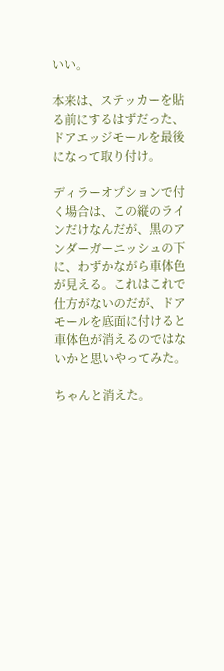いい。

本来は、ステッカーを貼る前にするはずだった、ドアエッジモールを最後になって取り付け。

ディラーオプションで付く場合は、この縦のラインだけなんだが、黒のアンダーガーニッシュの下に、わずかながら車体色が見える。これはこれで仕方がないのだが、ドアモールを底面に付けると車体色が消えるのではないかと思いやってみた。

ちゃんと消えた。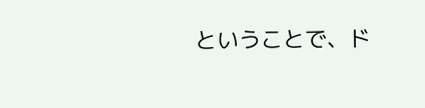ということで、ド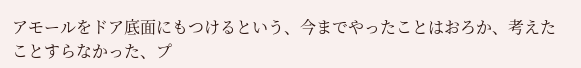アモールをドア底面にもつけるという、今までやったことはおろか、考えたことすらなかった、プ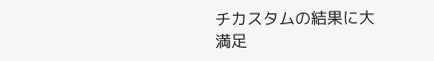チカスタムの結果に大満足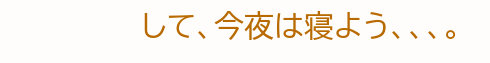して、今夜は寝よう、、、。